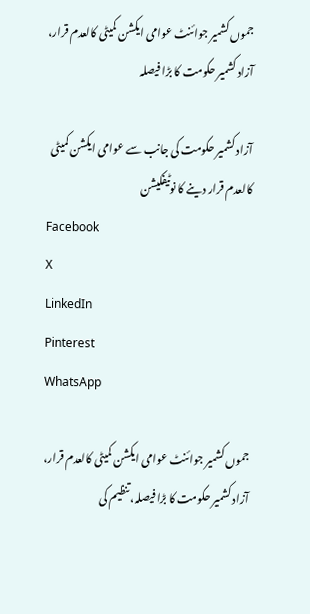جموں کشمیر جوائنٹ عوامی ایکشن کمیٹی کالعدم قرار، آزاد کشمیر حکومت کا بڑا فیصلہ

آزاد کشمیر حکومت کی جانب سے عوامی ایکشن کمیٹی کالعدم قرار دینے کا نوٹیفکیشن
Facebook
X
LinkedIn
Pinterest
WhatsApp

جموں کشمیر جوائنٹ عوامی ایکشن کمیٹی کالعدم قرار، آزاد کشمیر حکومت کا بڑا فیصلہ، تنظیم کی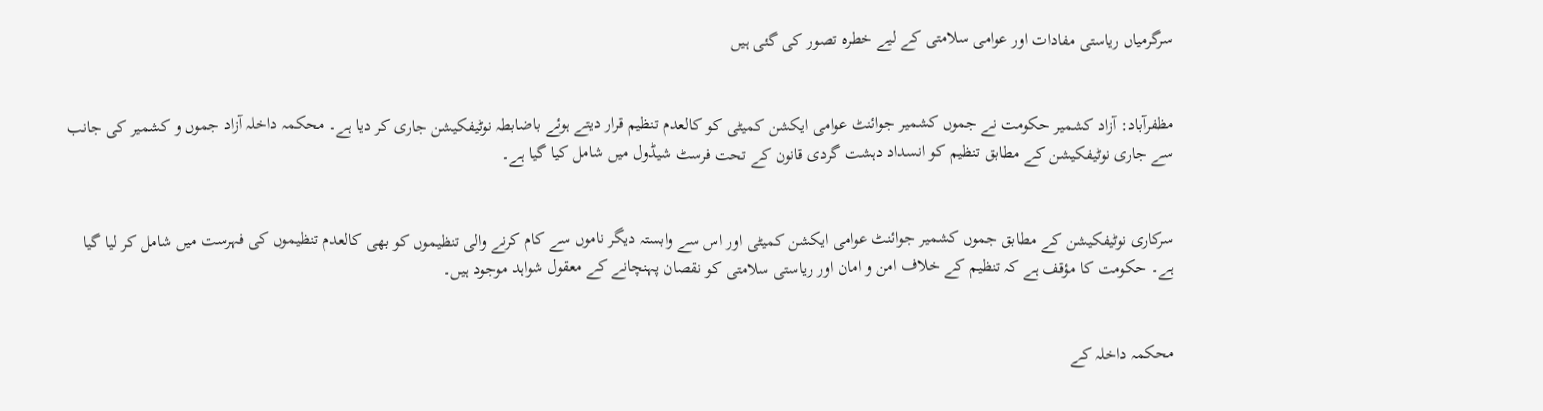سرگرمیاں ریاستی مفادات اور عوامی سلامتی کے لیے خطرہ تصور کی گئی ہیں


مظفرآباد: آزاد کشمیر حکومت نے جموں کشمیر جوائنٹ عوامی ایکشن کمیٹی کو کالعدم تنظیم قرار دیتے ہوئے باضابطہ نوٹیفکیشن جاری کر دیا ہے۔ محکمہ داخلہ آزاد جموں و کشمیر کی جانب سے جاری نوٹیفکیشن کے مطابق تنظیم کو انسداد دہشت گردی قانون کے تحت فرسٹ شیڈول میں شامل کیا گیا ہے۔


سرکاری نوٹیفکیشن کے مطابق جموں کشمیر جوائنٹ عوامی ایکشن کمیٹی اور اس سے وابستہ دیگر ناموں سے کام کرنے والی تنظیموں کو بھی کالعدم تنظیموں کی فہرست میں شامل کر لیا گیا ہے۔ حکومت کا مؤقف ہے کہ تنظیم کے خلاف امن و امان اور ریاستی سلامتی کو نقصان پہنچانے کے معقول شواہد موجود ہیں۔


محکمہ داخلہ کے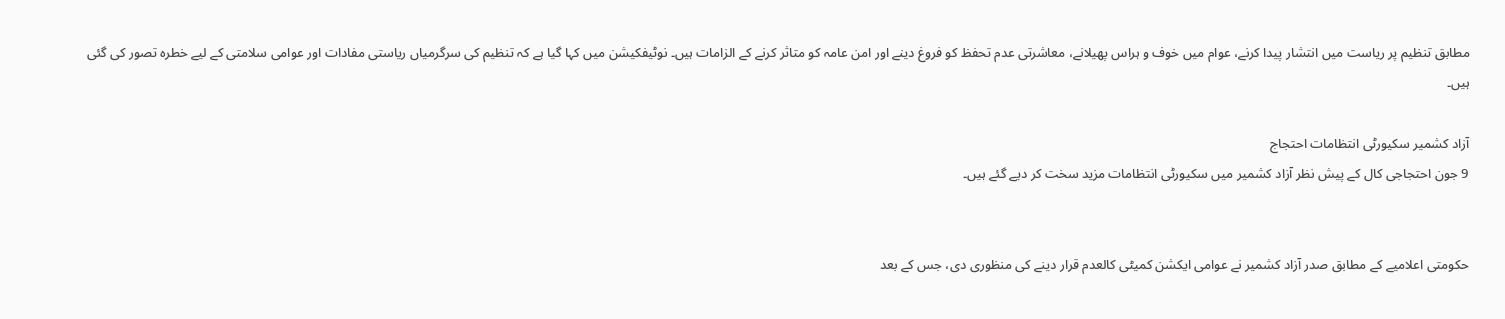مطابق تنظیم پر ریاست میں انتشار پیدا کرنے، عوام میں خوف و ہراس پھیلانے، معاشرتی عدم تحفظ کو فروغ دینے اور امن عامہ کو متاثر کرنے کے الزامات ہیں۔ نوٹیفکیشن میں کہا گیا ہے کہ تنظیم کی سرگرمیاں ریاستی مفادات اور عوامی سلامتی کے لیے خطرہ تصور کی گئی ہیں۔

آزاد کشمیر سکیورٹی انتظامات احتجاج
9 جون احتجاجی کال کے پیش نظر آزاد کشمیر میں سکیورٹی انتظامات مزید سخت کر دیے گئے ہیں۔


حکومتی اعلامیے کے مطابق صدر آزاد کشمیر نے عوامی ایکشن کمیٹی کالعدم قرار دینے کی منظوری دی، جس کے بعد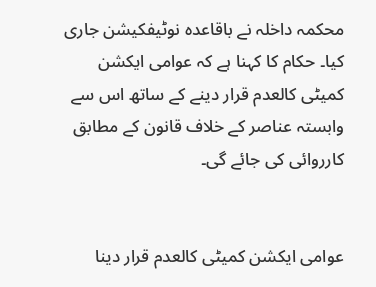محکمہ داخلہ نے باقاعدہ نوٹیفکیشن جاری کیا۔ حکام کا کہنا ہے کہ عوامی ایکشن کمیٹی کالعدم قرار دینے کے ساتھ اس سے وابستہ عناصر کے خلاف قانون کے مطابق کارروائی کی جائے گی۔


عوامی ایکشن کمیٹی کالعدم قرار دینا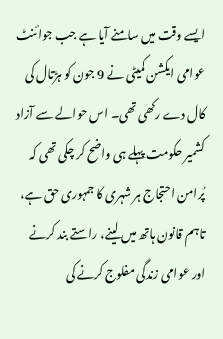ایسے وقت میں سامنے آیا ہے جب جوائنٹ عوامی ایکشن کمیٹی نے 9 جون کو ہڑتال کی کال دے رکھی تھی۔ اس حوالے سے آزاد کشمیر حکومت پہلے ہی واضح کر چکی تھی کہ پُرامن احتجاج ہر شہری کا جمہوری حق ہے، تاہم قانون ہاتھ میں لینے، راستے بند کرنے اور عوامی زندگی مفلوج کرنے کی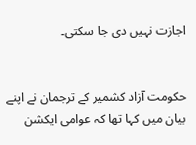اجازت نہیں دی جا سکتی۔


حکومت آزاد کشمیر کے ترجمان نے اپنے بیان میں کہا تھا کہ عوامی ایکشن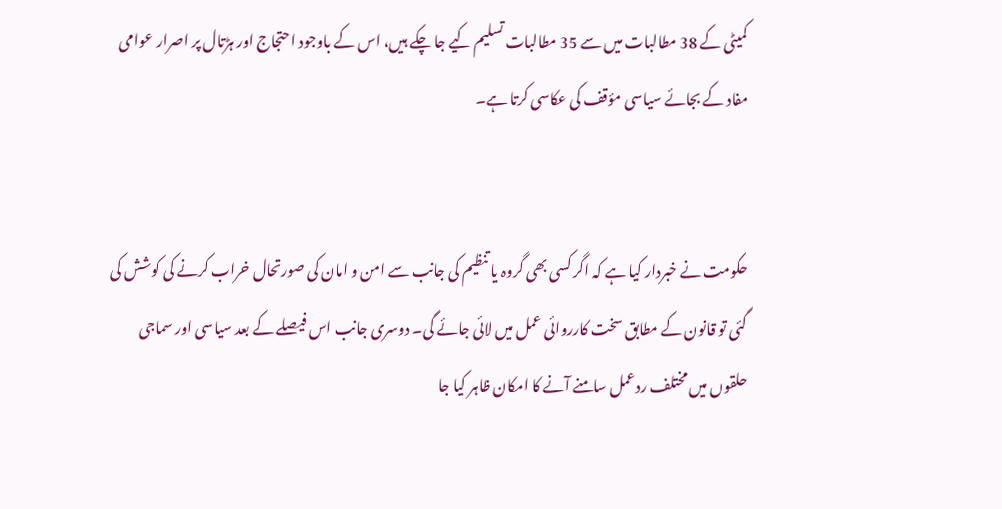کمیٹی کے 38 مطالبات میں سے 35 مطالبات تسلیم کیے جا چکے ہیں، اس کے باوجود احتجاج اور ہڑتال پر اصرار عوامی مفاد کے بجائے سیاسی مؤقف کی عکاسی کرتا ہے۔


حکومت نے خبردار کیا ہے کہ اگر کسی بھی گروہ یا تنظیم کی جانب سے امن و امان کی صورتحال خراب کرنے کی کوشش کی گئی تو قانون کے مطابق سخت کارروائی عمل میں لائی جائے گی۔ دوسری جانب اس فیصلے کے بعد سیاسی اور سماجی حلقوں میں مختلف ردعمل سامنے آنے کا امکان ظاہر کیا جا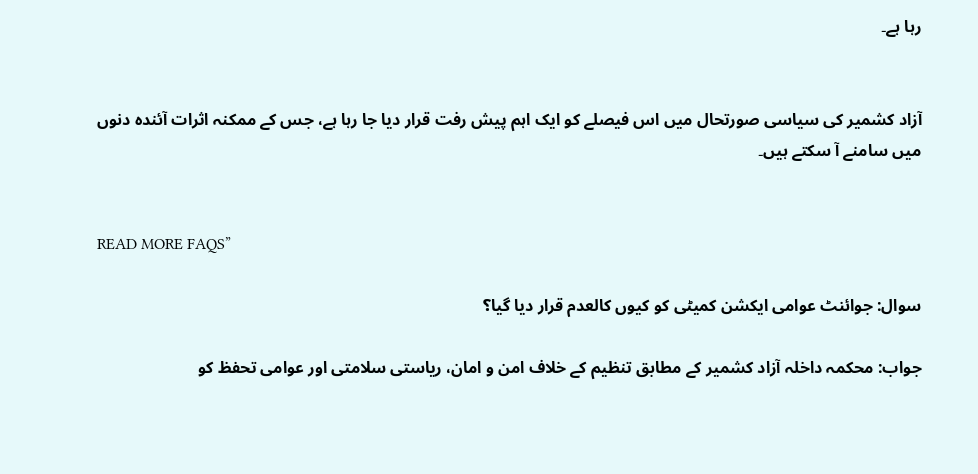رہا ہے۔


آزاد کشمیر کی سیاسی صورتحال میں اس فیصلے کو ایک اہم پیش رفت قرار دیا جا رہا ہے، جس کے ممکنہ اثرات آئندہ دنوں میں سامنے آ سکتے ہیں۔


READ MORE FAQS”

سوال: جوائنٹ عوامی ایکشن کمیٹی کو کیوں کالعدم قرار دیا گیا؟

جواب: محکمہ داخلہ آزاد کشمیر کے مطابق تنظیم کے خلاف امن و امان، ریاستی سلامتی اور عوامی تحفظ کو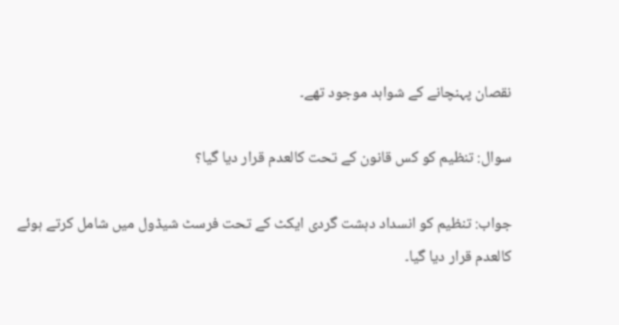نقصان پہنچانے کے شواہد موجود تھے۔

سوال: تنظیم کو کس قانون کے تحت کالعدم قرار دیا گیا؟

جواب: تنظیم کو انسداد دہشت گردی ایکٹ کے تحت فرسٹ شیڈول میں شامل کرتے ہوئے کالعدم قرار دیا گیا۔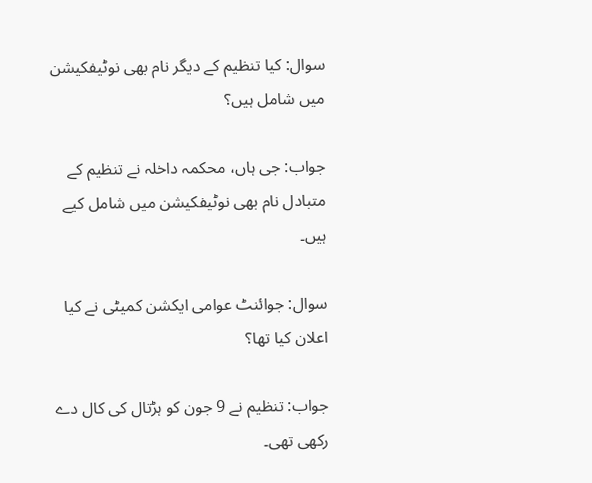سوال: کیا تنظیم کے دیگر نام بھی نوٹیفکیشن میں شامل ہیں؟

جواب: جی ہاں، محکمہ داخلہ نے تنظیم کے متبادل نام بھی نوٹیفکیشن میں شامل کیے ہیں۔

سوال: جوائنٹ عوامی ایکشن کمیٹی نے کیا اعلان کیا تھا؟

جواب: تنظیم نے 9 جون کو ہڑتال کی کال دے رکھی تھی۔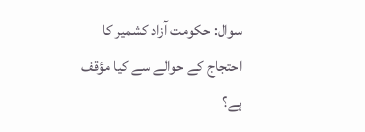سوال: حکومت آزاد کشمیر کا احتجاج کے حوالے سے کیا مؤقف ہے؟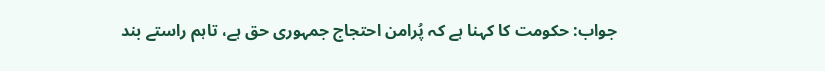جواب: حکومت کا کہنا ہے کہ پُرامن احتجاج جمہوری حق ہے، تاہم راستے بند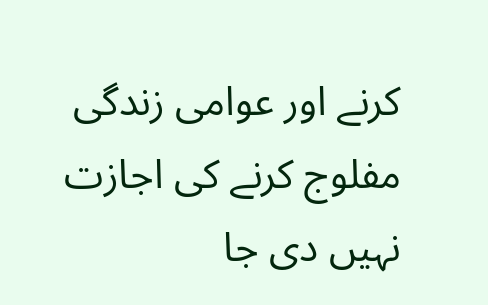کرنے اور عوامی زندگی مفلوج کرنے کی اجازت نہیں دی جا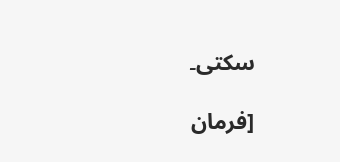سکتی۔

[فرمان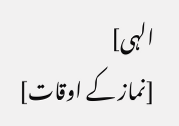الہی]
[نماز کے اوقات]